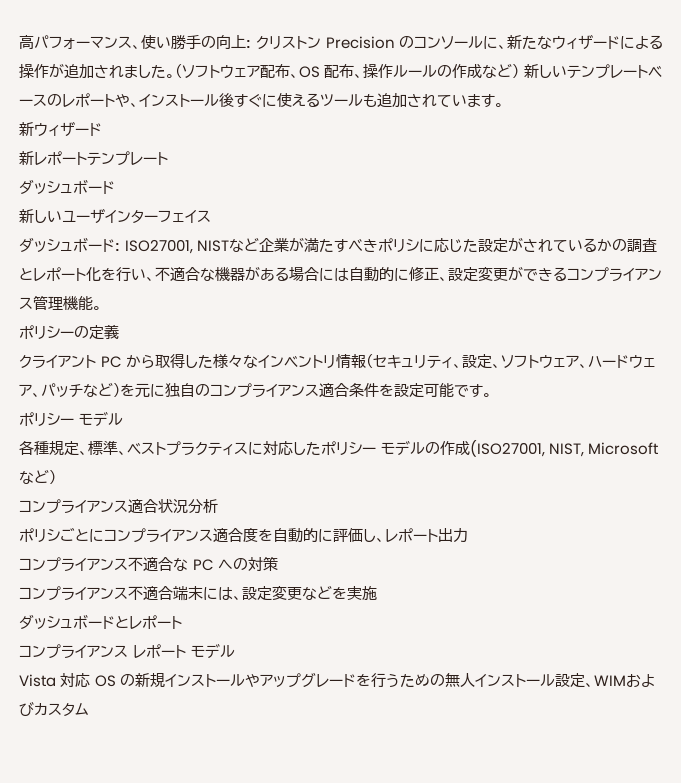高パフォーマンス、使い勝手の向上: クリストン Precision のコンソールに、新たなウィザードによる操作が追加されました。(ソフトウェア配布、OS 配布、操作ルールの作成など) 新しいテンプレートベースのレポートや、インストール後すぐに使えるツールも追加されています。
新ウィザード
新レポートテンプレート
ダッシュボード
新しいユーザインターフェイス
ダッシュボード: ISO27001, NISTなど企業が満たすべきポリシに応じた設定がされているかの調査とレポート化を行い、不適合な機器がある場合には自動的に修正、設定変更ができるコンプライアンス管理機能。
ポリシーの定義
クライアント PC から取得した様々なインベントリ情報(セキュリティ、設定、ソフトウェア、ハードウェア、パッチなど)を元に独自のコンプライアンス適合条件を設定可能です。
ポリシー モデル
各種規定、標準、ベストプラクティスに対応したポリシー モデルの作成(ISO27001, NIST, Microsoftなど)
コンプライアンス適合状況分析
ポリシごとにコンプライアンス適合度を自動的に評価し、レポート出力
コンプライアンス不適合な PC への対策
コンプライアンス不適合端末には、設定変更などを実施
ダッシュボードとレポート
コンプライアンス レポート モデル
Vista 対応 OS の新規インストールやアップグレードを行うための無人インストール設定、WIMおよびカスタム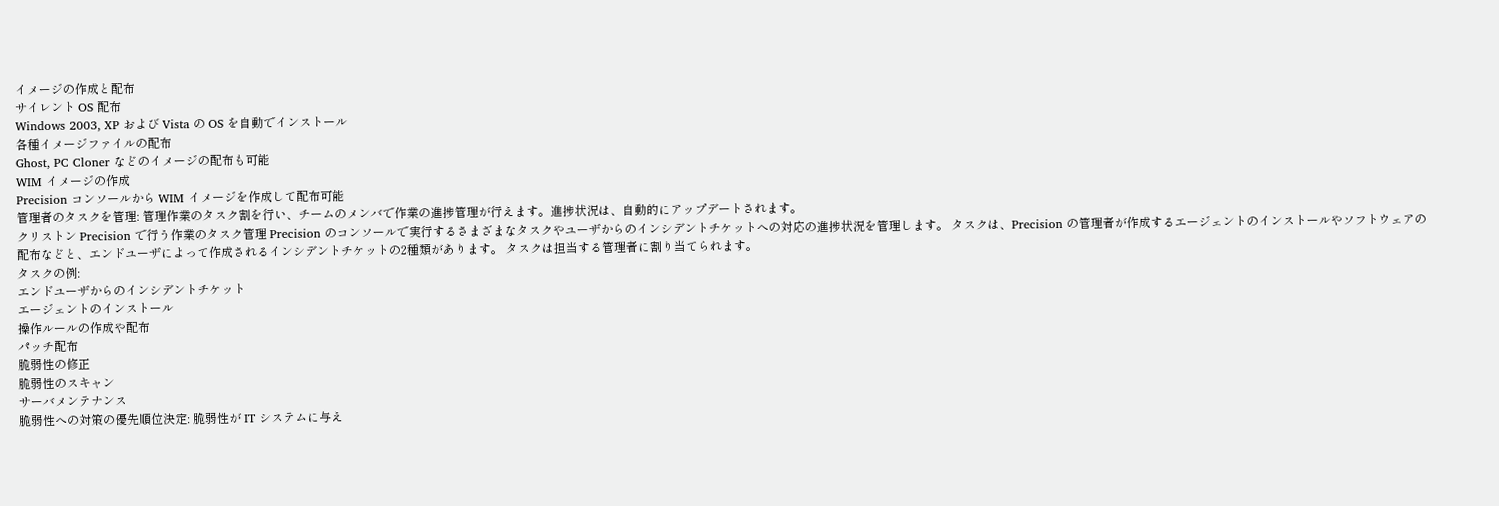イメージの作成と配布
サイレント OS 配布
Windows 2003, XP および Vista の OS を自動でインストール
各種イメージファイルの配布
Ghost, PC Cloner などのイメージの配布も可能
WIM イメージの作成
Precision コンソールから WIM イメージを作成して配布可能
管理者のタスクを管理: 管理作業のタスク割を行い、チームのメンバで作業の進捗管理が行えます。進捗状況は、自動的にアップデートされます。
クリストン Precision で行う作業のタスク管理 Precision のコンソールで実行するさまざまなタスクやユーザからのインシデントチケットへの対応の進捗状況を管理します。 タスクは、Precision の管理者が作成するエージェントのインストールやソフトウェアの配布などと、エンドユーザによって作成されるインシデントチケットの2種類があります。 タスクは担当する管理者に割り当てられます。
タスクの例:
エンドユーザからのインシデントチケット
エージェントのインストール
操作ルールの作成や配布
パッチ配布
脆弱性の修正
脆弱性のスキャン
サーバメンテナンス
脆弱性への対策の優先順位決定: 脆弱性が IT システムに与え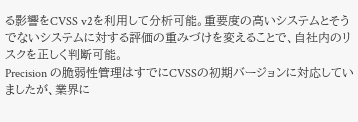る影響をCVSS v2を利用して分析可能。重要度の高いシステムとそうでないシステムに対する評価の重みづけを変えることで、自社内のリスクを正しく判断可能。
Precision の脆弱性管理はすでにCVSSの初期バージョンに対応していましたが、業界に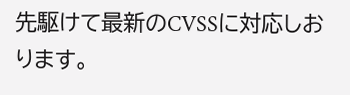先駆けて最新のCVSSに対応しおります。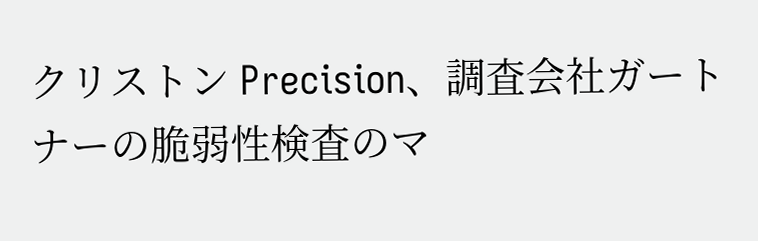クリストン Precision、調査会社ガートナーの脆弱性検査のマ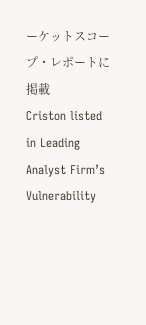ーケットスコープ・レポートに掲載
Criston listed in Leading Analyst Firm’s Vulnerability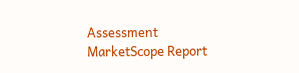Assessment MarketScope Report